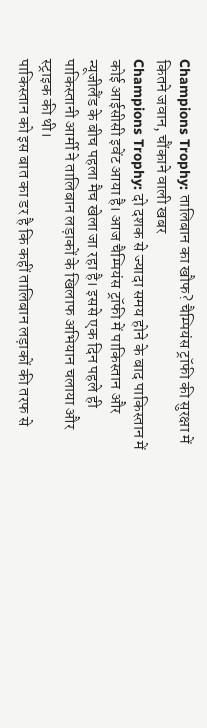Champions Trophy: तालिबान का खौफ? चैम्पियंस ट्रॉफी की सुरक्षा में कितने जवान, चौंकाने वाली खबर
Champions Trophy: दो दशक से ज्यादा समय होने के बाद पाकिस्तान में कोई आईसीसी इवेंट आया है। आज चैम्पियंस ट्रॉफी में पाकिस्तान और न्यूजीलैंड के बीच पहला मैच खेला जा रहा है। इससे एक दिन पहले ही पाकिस्तानी आर्मी ने तालिबान लड़ाकों के खिलाफ अभियान चलाया और स्ट्राइक की थी।
पाकिस्तान को इस बात का डर है कि कहीं तालिबान लड़ाकों की तरफ से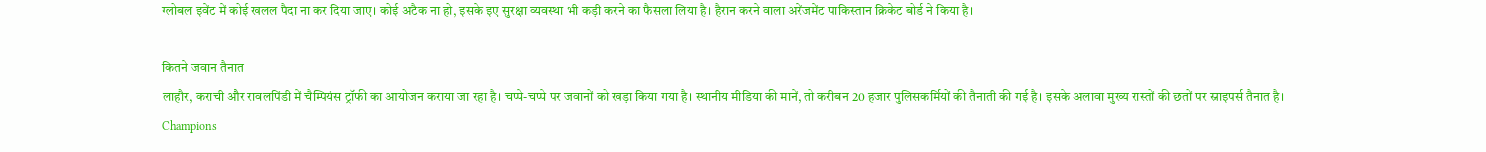ग्लोबल इवेंट में कोई खलल पैदा ना कर दिया जाए। कोई अटैक ना हो, इसके इए सुरक्षा व्यवस्था भी कड़ी करने का फैसला लिया है। हैरान करने वाला अरेंजमेंट पाकिस्तान क्रिकेट बोर्ड ने किया है।

कितने जवान तैनात
लाहौर, कराची और रावलपिंडी में चैम्पियंस ट्रॉफी का आयोजन कराया जा रहा है। चप्पे-चप्पे पर जवानों को खड़ा किया गया है। स्थानीय मीडिया की मानें, तो करीबन 20 हजार पुलिसकर्मियों की तैनाती की गई है। इसके अलावा मुख्य रास्तों की छतों पर स्नाइपर्स तैनात है।
Champions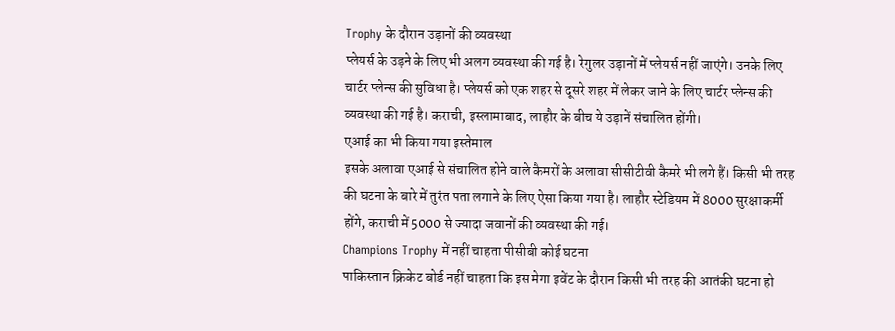Trophy के दौरान उड़ानों की व्यवस्था
प्लेयर्स के उड़ने के लिए भी अलग व्यवस्था की गई है। रेगुलर उड़ानों में प्लेयर्स नहीं जाएंगे। उनके लिए चार्टर प्लेन्स की सुविधा है। प्लेयर्स को एक शहर से दूसरे शहर में लेकर जाने के लिए चार्टर प्लेन्स की व्यवस्था की गई है। कराची, इस्लामाबाद, लाहौर के बीच ये उड़ानें संचालित होंगी।
एआई का भी किया गया इस्तेमाल
इसके अलावा एआई से संचालित होने वाले कैमरों के अलावा सीसीटीवी कैमरे भी लगे हैं। किसी भी तरह की घटना के बारे में तुरंत पता लगाने के लिए ऐसा किया गया है। लाहौर स्टेडियम में 8000 सुरक्षाकर्मी होंगे, कराची में 5000 से ज्यादा जवानों की व्यवस्था की गई।
Champions Trophy में नहीं चाहता पीसीबी कोई घटना
पाकिस्तान क्रिकेट बोर्ड नहीं चाहता कि इस मेगा इवेंट के दौरान किसी भी तरह की आतंकी घटना हो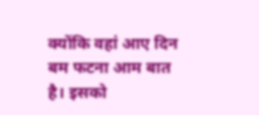क्योंकि वहां आए दिन बम फटना आम बात है। इसको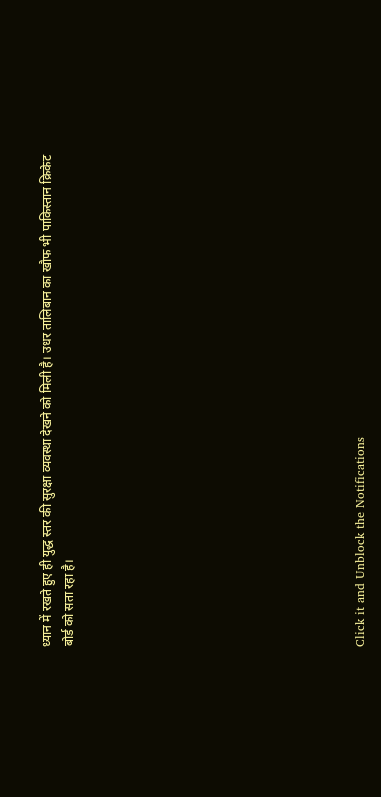ध्यान में रखते हुए ही युद्ध स्तर की सुरक्षा व्यवस्था देखने को मिली है। उधर तालिबान का खौफ भी पाकिस्तान क्रिकेट बोर्ड को सता रहा है।












Click it and Unblock the Notifications